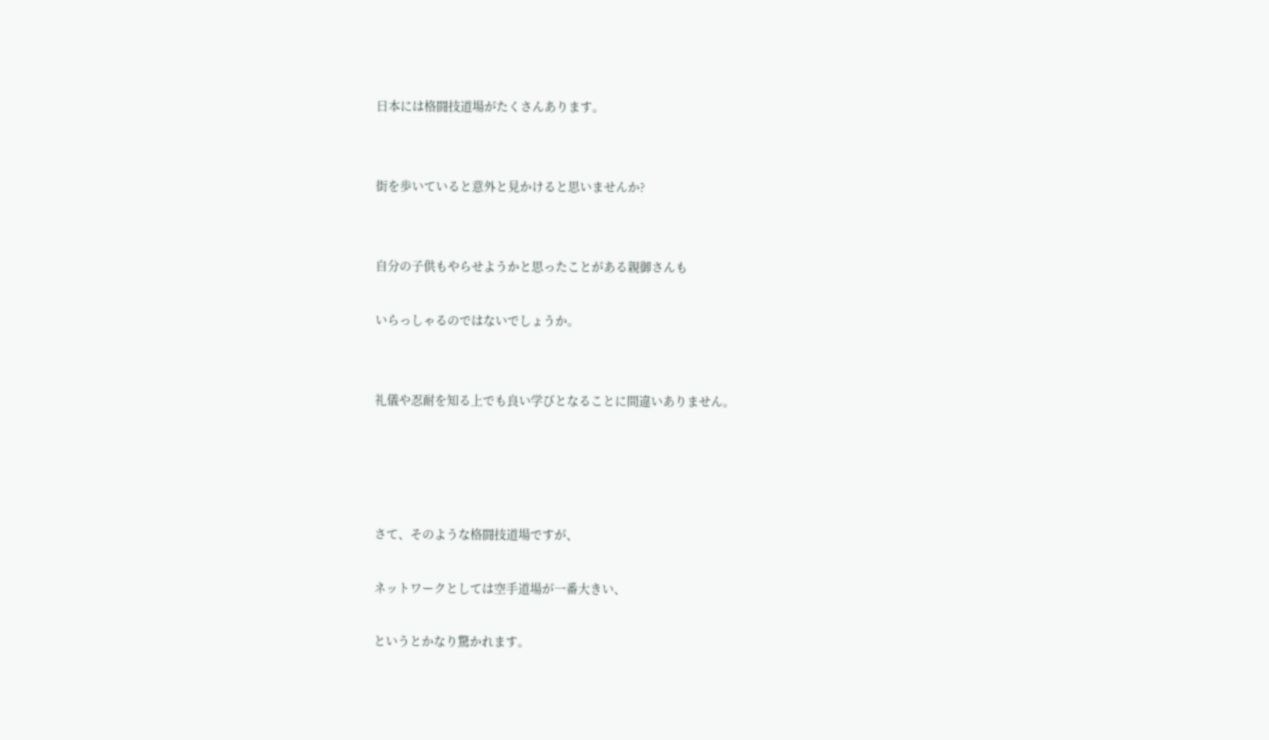日本には格闘技道場がたくさんあります。


街を歩いていると意外と見かけると思いませんか?


自分の子供もやらせようかと思ったことがある親御さんも

いらっしゃるのではないでしょうか。


礼儀や忍耐を知る上でも良い学びとなることに間違いありません。




さて、そのような格闘技道場ですが、

ネットワークとしては空手道場が一番大きい、

というとかなり驚かれます。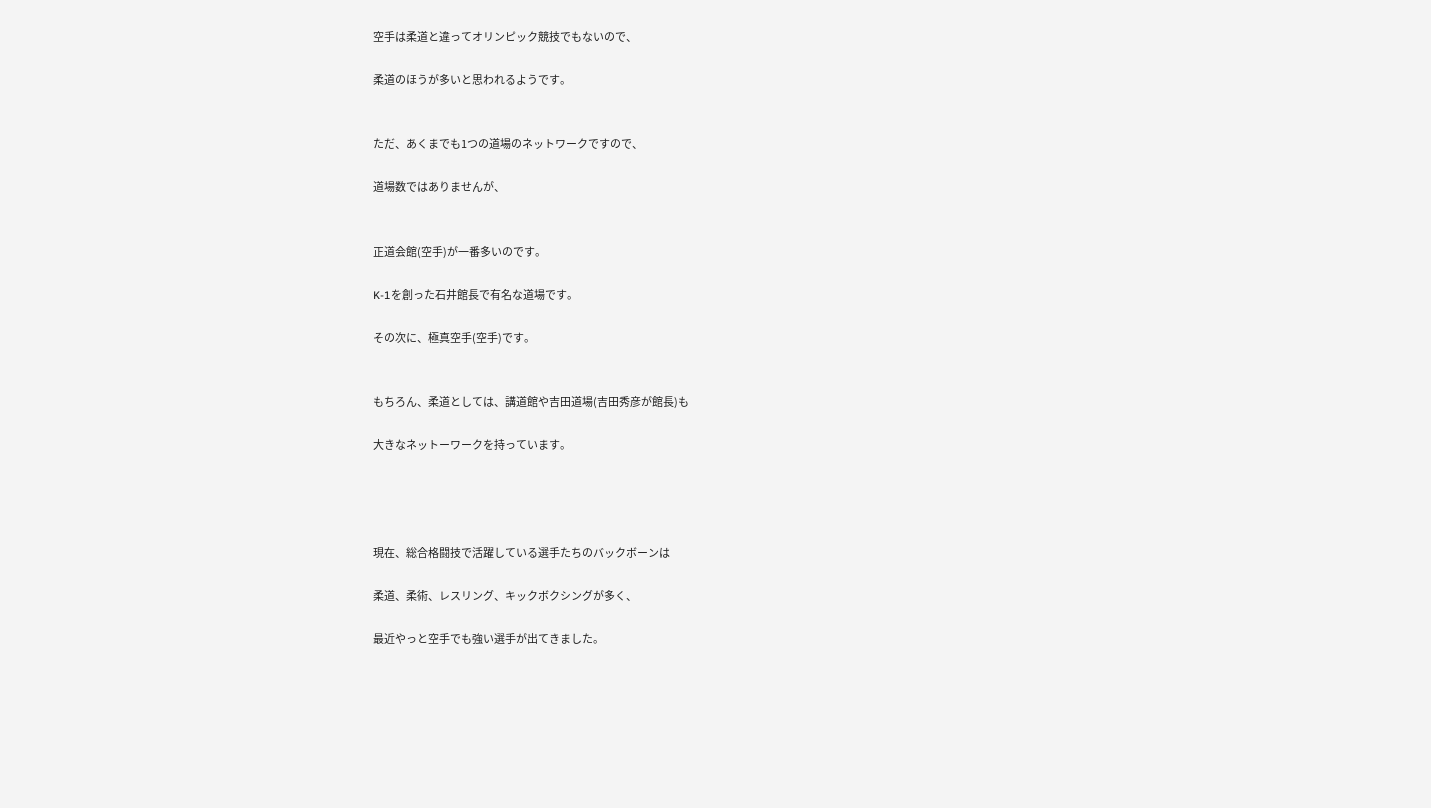空手は柔道と違ってオリンピック競技でもないので、

柔道のほうが多いと思われるようです。


ただ、あくまでも1つの道場のネットワークですので、

道場数ではありませんが、


正道会館(空手)が一番多いのです。

K-1を創った石井館長で有名な道場です。

その次に、極真空手(空手)です。


もちろん、柔道としては、講道館や吉田道場(吉田秀彦が館長)も

大きなネットーワークを持っています。




現在、総合格闘技で活躍している選手たちのバックボーンは

柔道、柔術、レスリング、キックボクシングが多く、

最近やっと空手でも強い選手が出てきました。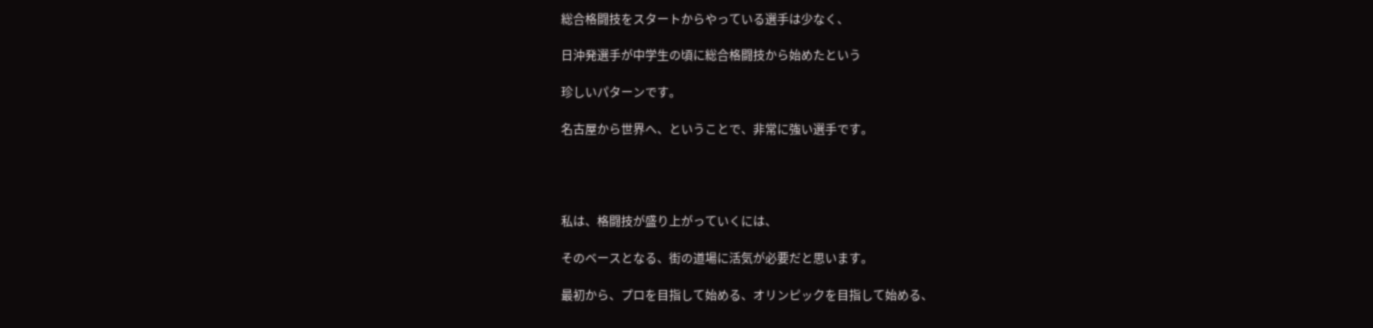総合格闘技をスタートからやっている選手は少なく、

日沖発選手が中学生の頃に総合格闘技から始めたという

珍しいパターンです。

名古屋から世界へ、ということで、非常に強い選手です。




私は、格闘技が盛り上がっていくには、

そのベースとなる、街の道場に活気が必要だと思います。

最初から、プロを目指して始める、オリンピックを目指して始める、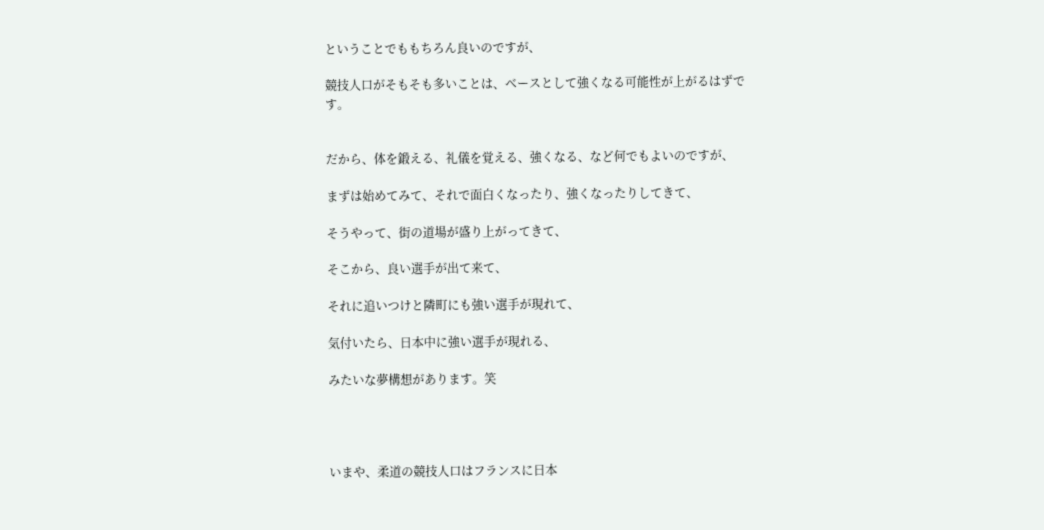ということでももちろん良いのですが、

競技人口がそもそも多いことは、ベースとして強くなる可能性が上がるはずです。


だから、体を鍛える、礼儀を覚える、強くなる、など何でもよいのですが、

まずは始めてみて、それで面白くなったり、強くなったりしてきて、

そうやって、街の道場が盛り上がってきて、

そこから、良い選手が出て来て、

それに追いつけと隣町にも強い選手が現れて、

気付いたら、日本中に強い選手が現れる、

みたいな夢構想があります。笑




いまや、柔道の競技人口はフランスに日本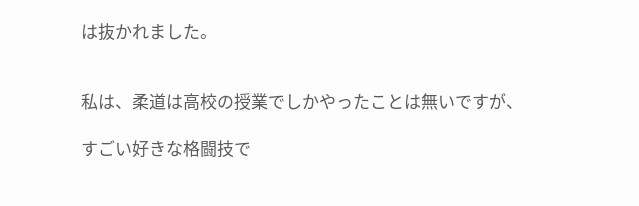は抜かれました。


私は、柔道は高校の授業でしかやったことは無いですが、

すごい好きな格闘技で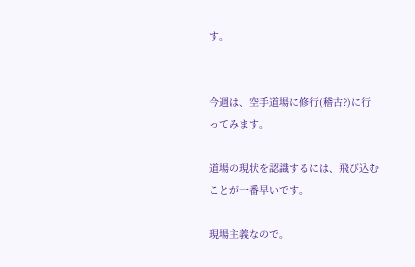す。


今週は、空手道場に修行(稽古?)に行ってみます。

道場の現状を認識するには、飛び込むことが一番早いです。

現場主義なので。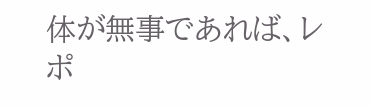体が無事であれば、レポ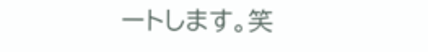ートします。笑